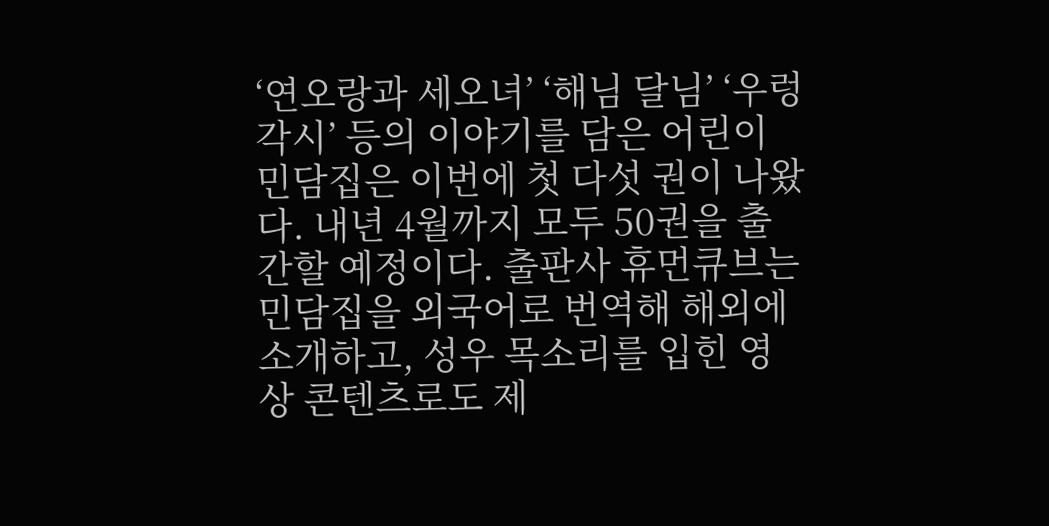‘연오랑과 세오녀’ ‘해님 달님’ ‘우렁각시’ 등의 이야기를 담은 어린이 민담집은 이번에 첫 다섯 권이 나왔다. 내년 4월까지 모두 50권을 출간할 예정이다. 출판사 휴먼큐브는 민담집을 외국어로 번역해 해외에 소개하고, 성우 목소리를 입힌 영상 콘텐츠로도 제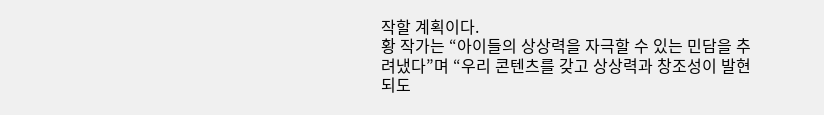작할 계획이다.
황 작가는 “아이들의 상상력을 자극할 수 있는 민담을 추려냈다”며 “우리 콘텐츠를 갖고 상상력과 창조성이 발현되도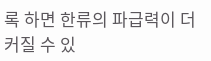록 하면 한류의 파급력이 더 커질 수 있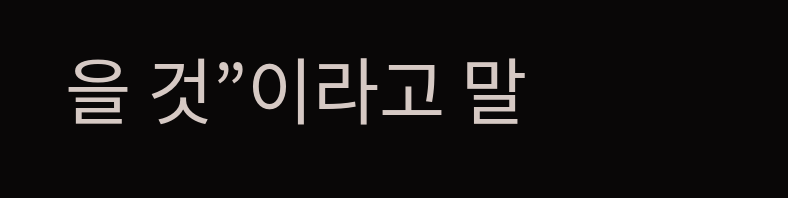을 것”이라고 말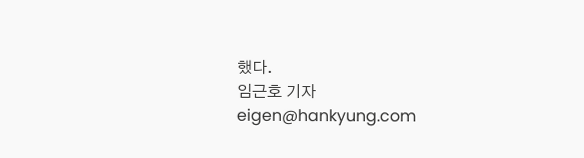했다.
임근호 기자 eigen@hankyung.com